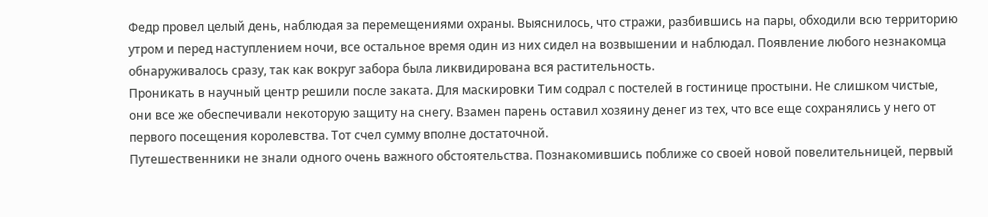Федр провел целый день, наблюдая за перемещениями охраны. Выяснилось, что стражи, разбившись на пары, обходили всю территорию утром и перед наступлением ночи, все остальное время один из них сидел на возвышении и наблюдал. Появление любого незнакомца обнаруживалось сразу, так как вокруг забора была ликвидирована вся растительность.
Проникать в научный центр решили после заката. Для маскировки Тим содрал с постелей в гостинице простыни. Не слишком чистые, они все же обеспечивали некоторую защиту на снегу. Взамен парень оставил хозяину денег из тех, что все еще сохранялись у него от первого посещения королевства. Тот счел сумму вполне достаточной.
Путешественники не знали одного очень важного обстоятельства. Познакомившись поближе со своей новой повелительницей, первый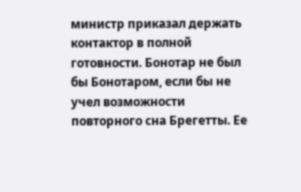министр приказал держать контактор в полной готовности. Бонотар не был бы Бонотаром, если бы не учел возможности повторного сна Брегетты. Ее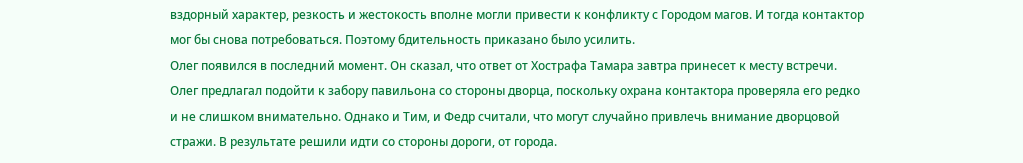вздорный характер, резкость и жестокость вполне могли привести к конфликту с Городом магов. И тогда контактор мог бы снова потребоваться. Поэтому бдительность приказано было усилить.
Олег появился в последний момент. Он сказал, что ответ от Хострафа Тамара завтра принесет к месту встречи.
Олег предлагал подойти к забору павильона со стороны дворца, поскольку охрана контактора проверяла его редко и не слишком внимательно. Однако и Тим, и Федр считали, что могут случайно привлечь внимание дворцовой стражи. В результате решили идти со стороны дороги, от города.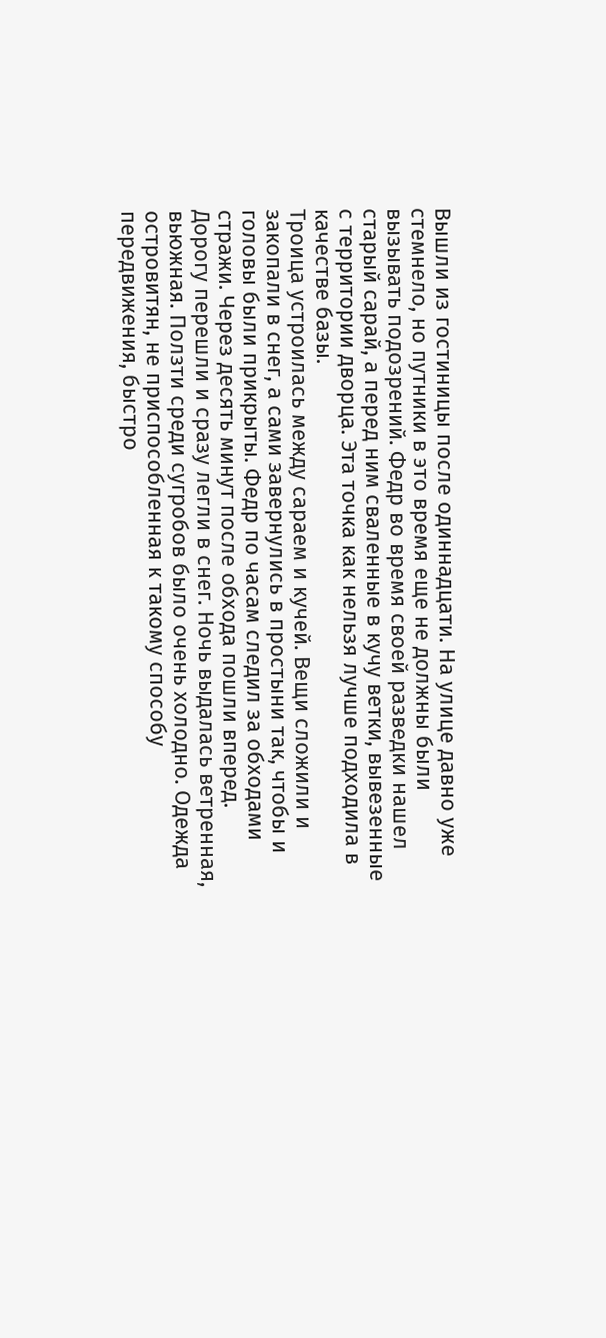Вышли из гостиницы после одиннадцати. На улице давно уже стемнело, но путники в это время еще не должны были вызывать подозрений. Федр во время своей разведки нашел старый сарай, а перед ним сваленные в кучу ветки, вывезенные с территории дворца. Эта точка как нельзя лучше подходила в качестве базы.
Троица устроилась между сараем и кучей. Вещи сложили и закопали в снег, а сами завернулись в простыни так, чтобы и головы были прикрыты. Федр по часам следил за обходами стражи. Через десять минут после обхода пошли вперед.
Дорогу перешли и сразу легли в снег. Ночь выдалась ветренная, вьюжная. Ползти среди сугробов было очень холодно. Одежда островитян, не приспособленная к такому способу передвижения, быстро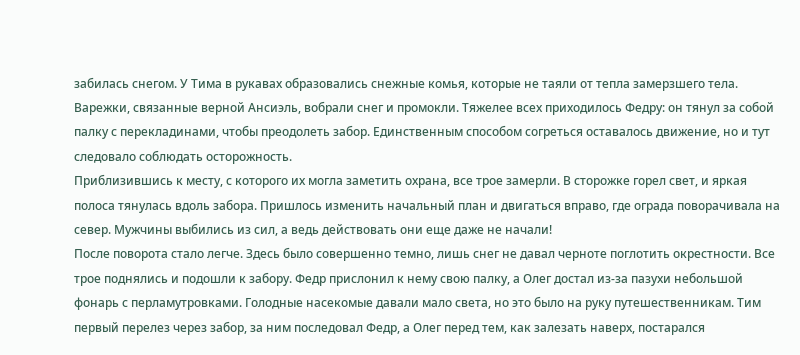забилась снегом. У Тима в рукавах образовались снежные комья, которые не таяли от тепла замерзшего тела. Варежки, связанные верной Ансиэль, вобрали снег и промокли. Тяжелее всех приходилось Федру: он тянул за собой палку с перекладинами, чтобы преодолеть забор. Единственным способом согреться оставалось движение, но и тут следовало соблюдать осторожность.
Приблизившись к месту, с которого их могла заметить охрана, все трое замерли. В сторожке горел свет, и яркая полоса тянулась вдоль забора. Пришлось изменить начальный план и двигаться вправо, где ограда поворачивала на север. Мужчины выбились из сил, а ведь действовать они еще даже не начали!
После поворота стало легче. Здесь было совершенно темно, лишь снег не давал черноте поглотить окрестности. Все трое поднялись и подошли к забору. Федр прислонил к нему свою палку, а Олег достал из-за пазухи небольшой фонарь с перламутровками. Голодные насекомые давали мало света, но это было на руку путешественникам. Тим первый перелез через забор, за ним последовал Федр, а Олег перед тем, как залезать наверх, постарался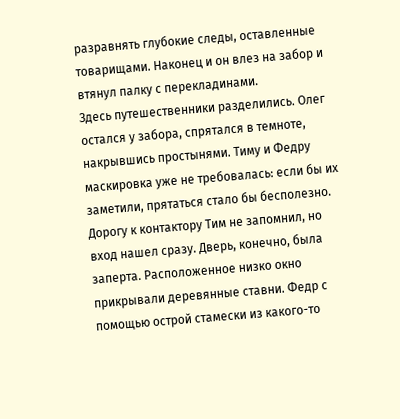разравнять глубокие следы, оставленные товарищами. Наконец и он влез на забор и втянул палку с перекладинами.
Здесь путешественники разделились. Олег остался у забора, спрятался в темноте, накрывшись простынями. Тиму и Федру маскировка уже не требовалась: если бы их заметили, прятаться стало бы бесполезно.
Дорогу к контактору Тим не запомнил, но вход нашел сразу. Дверь, конечно, была заперта. Расположенное низко окно прикрывали деревянные ставни. Федр с помощью острой стамески из какого-то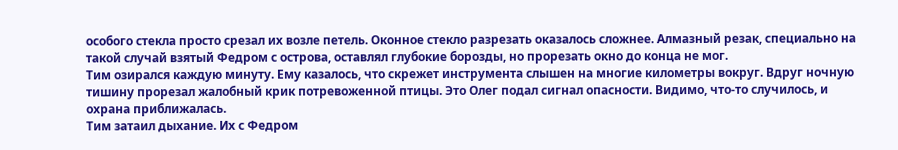особого стекла просто срезал их возле петель. Оконное стекло разрезать оказалось сложнее. Алмазный резак, специально на такой случай взятый Федром с острова, оставлял глубокие борозды, но прорезать окно до конца не мог.
Тим озирался каждую минуту. Ему казалось, что скрежет инструмента слышен на многие километры вокруг. Вдруг ночную тишину прорезал жалобный крик потревоженной птицы. Это Олег подал сигнал опасности. Видимо, что-то случилось, и охрана приближалась.
Тим затаил дыхание. Их с Федром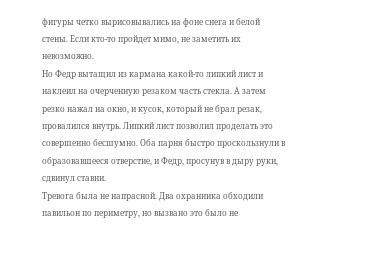фигуры четко вырисовывались на фоне снега и белой стены. Если кто-то пройдет мимо, не заметить их невозможно.
Но Федр вытащил из кармана какой-то липкий лист и наклеил на очерченную резаком часть стекла. А затем резко нажал на окно, и кусок, который не брал резак, провалился внутрь. Липкий лист позволил проделать это совершенно бесшумно. Оба парня быстро проскользнули в образовавшееся отверстие, и Федр, просунув в дыру руки, сдвинул ставни.
Тревога была не напрасной. Два охранника обходили павильон по периметру, но вызвано это было не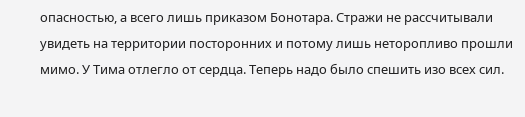опасностью, а всего лишь приказом Бонотара. Стражи не рассчитывали увидеть на территории посторонних и потому лишь неторопливо прошли мимо. У Тима отлегло от сердца. Теперь надо было спешить изо всех сил.